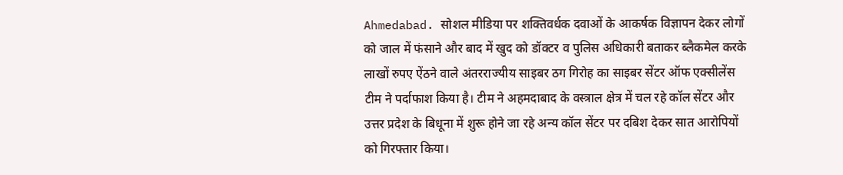Ahmedabad. सोशल मीडिया पर शक्तिवर्धक दवाओं के आकर्षक विज्ञापन देकर लोगों को जाल में फंसाने और बाद में खुद को डॉक्टर व पुलिस अधिकारी बताकर ब्लैकमेल करके लाखों रुपए ऐंठने वाले अंतरराज्यीय साइबर ठग गिरोह का साइबर सेंटर ऑफ एक्सीलेंस टीम ने पर्दाफाश किया है। टीम ने अहमदाबाद के वस्त्राल क्षेत्र में चल रहे कॉल सेंटर और उत्तर प्रदेश के बिधूना में शुरू होने जा रहे अन्य कॉल सेंटर पर दबिश देकर सात आरोपियों को गिरफ्तार किया।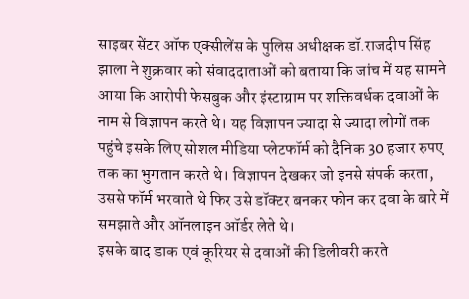साइबर सेंटर ऑफ एक्सीलेंस के पुलिस अधीक्षक डॉ.राजदीप सिंह झाला ने शुक्रवार को संवाददाताओं को बताया कि जांच में यह सामने आया कि आरोपी फेसबुक और इंस्टाग्राम पर शक्तिवर्धक दवाओं के नाम से विज्ञापन करते थे। यह विज्ञापन ज्यादा से ज्यादा लोगों तक पहुंचे इसके लिए सोशल मीडिया प्लेटफॉर्म को दैनिक 30 हजार रुपए तक का भुगतान करते थे। विज्ञापन देखकर जो इनसे संपर्क करता, उससे फॉर्म भरवाते थे फिर उसे डॉक्टर बनकर फोन कर दवा के बारे में समझाते और ऑनलाइन ऑर्डर लेते थे।
इसके बाद डाक एवं कूरियर से दवाओं की डिलीवरी करते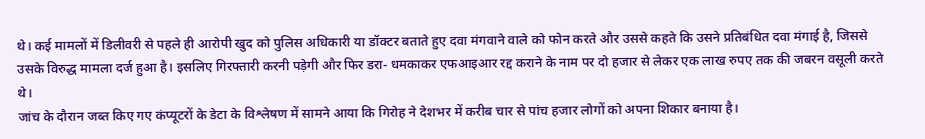थे। कई मामलों में डिलीवरी से पहले ही आरोपी खुद को पुलिस अधिकारी या डॉक्टर बताते हुए दवा मंगवाने वाले को फोन करते और उससे कहते कि उसने प्रतिबंधित दवा मंगाई है, जिससे उसके विरुद्ध मामला दर्ज हुआ है। इसलिए गिरफ्तारी करनी पड़ेगी और फिर डरा- धमकाकर एफआइआर रद्द कराने के नाम पर दो हजार से लेकर एक लाख रुपए तक की जबरन वसूली करते थे।
जांच के दौरान जब्त किए गए कंप्यूटरों के डेटा के विश्लेषण में सामने आया कि गिरोह ने देशभर में करीब चार से पांच हजार लोगों को अपना शिकार बनाया है।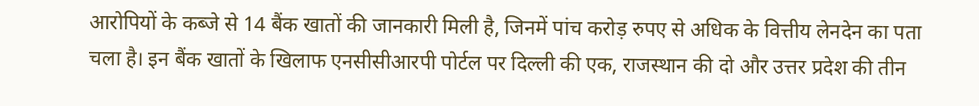आरोपियों के कब्जे से 14 बैंक खातों की जानकारी मिली है, जिनमें पांच करोड़ रुपए से अधिक के वित्तीय लेनदेन का पता चला है। इन बैंक खातों के खिलाफ एनसीसीआरपी पोर्टल पर दिल्ली की एक, राजस्थान की दो और उत्तर प्रदेश की तीन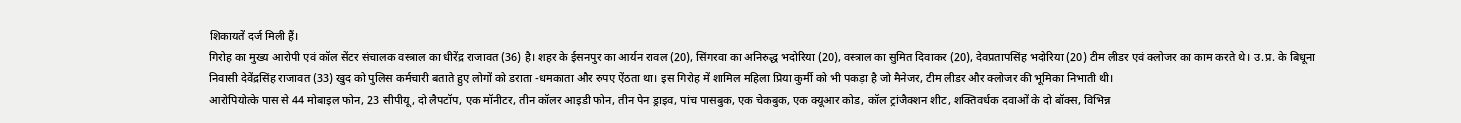शिकायतें दर्ज मिली हैं।
गिरोह का मुख्य आरोपी एवं कॉल सेंटर संचालक वस्त्राल का धीरेंद्र राजावत (36) है। शहर के ईसनपुर का आर्यन रावल (20), सिंगरवा का अनिरुद्ध भदोरिया (20), वस्त्राल का सुमित दिवाकर (20), देवप्रतापसिंह भदोरिया (20) टीम लीडर एवं क्लोजर का काम करते थे। उ.प्र. के बिधूना निवासी देवेंद्रसिंह राजावत (33) खुद को पुलिस कर्मचारी बताते हुए लोगों को डराता -धमकाता और रुपए ऐंठता था। इस गिरोह में शामिल महिला प्रिया कुर्मी को भी पकड़ा है जो मैनेजर, टीम लीडर और क्लोजर की भूमिका निभाती थी।
आरोपियोत्के पास से 44 मोबाइल फोन, 23 सीपीयू, दो लैपटॉप, एक मॉनीटर, तीन कॉलर आइडी फोन, तीन पेन ड्राइव, पांच पासबुक, एक चेकबुक, एक क्यूआर कोड, कॉल ट्रांजैक्शन शीट, शक्तिवर्धक दवाओं के दो बॉक्स, विभिन्न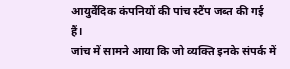आयुर्वेदिक कंपनियों की पांच स्टैंप जब्त की गई हैं।
जांच में सामने आया कि जो व्यक्ति इनके संपर्क में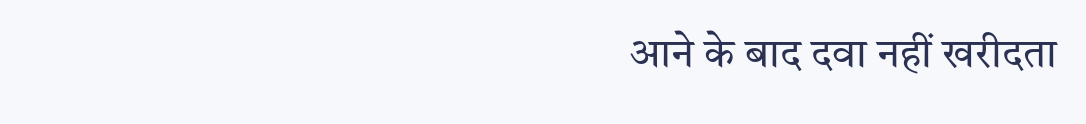आने के बाद दवा नहीं खरीदता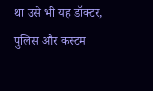था उसे भी यह डॉक्टर, पुलिस और कस्टम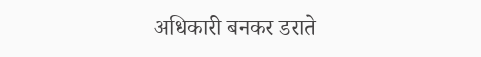अधिकारी बनकर डराते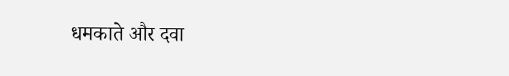धमकाते और दवा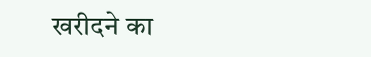खरीदने का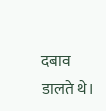दबाव डालते थे।